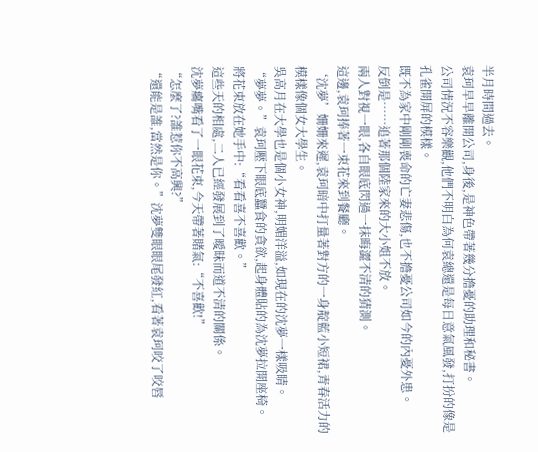半月時間過去。
袁珂早早離開公司,身後,是神色帶著幾分擔憂的助理和秘書。
公司情況不容樂觀,他們不明白為何袁總還是每日意氣風發,打扮的像是孔雀開屏的模樣。
既不為家中剛剛喪命的亡妻悲傷,也不擔憂公司如今的內憂外患。
反倒是……追著那個陸家來的大小姐不放。
兩人對視一眼,各自眼底閃過一抹晦澀不清的猜測。
這邊,袁珂捧著一束花來到餐廳。
‘沈夢’姍姍來遲,袁珂暗中打量著對方的一身靛藍小短裙,青春活力的模樣像個女大學生。
吳高月在大學也是個小女神,明媚洋溢,如現在的沈夢一樣吸睛。
“夢夢。”袁珂壓下眼底蠶食的貪欲,起身體貼的為沈夢拉開座椅。
將花束放在她手中:“看看喜不喜歡。”
這些天的相處,二人已經發展到了曖昧而道不清的關係。
沈夢癟嘴看了一眼花束,今天帶著賭氣:“不喜歡!”
“怎麼了?誰惹你不高興?”
“還能是誰,當然是你。”沈夢雙眼眼尾發紅,看著袁珂咬了咬唇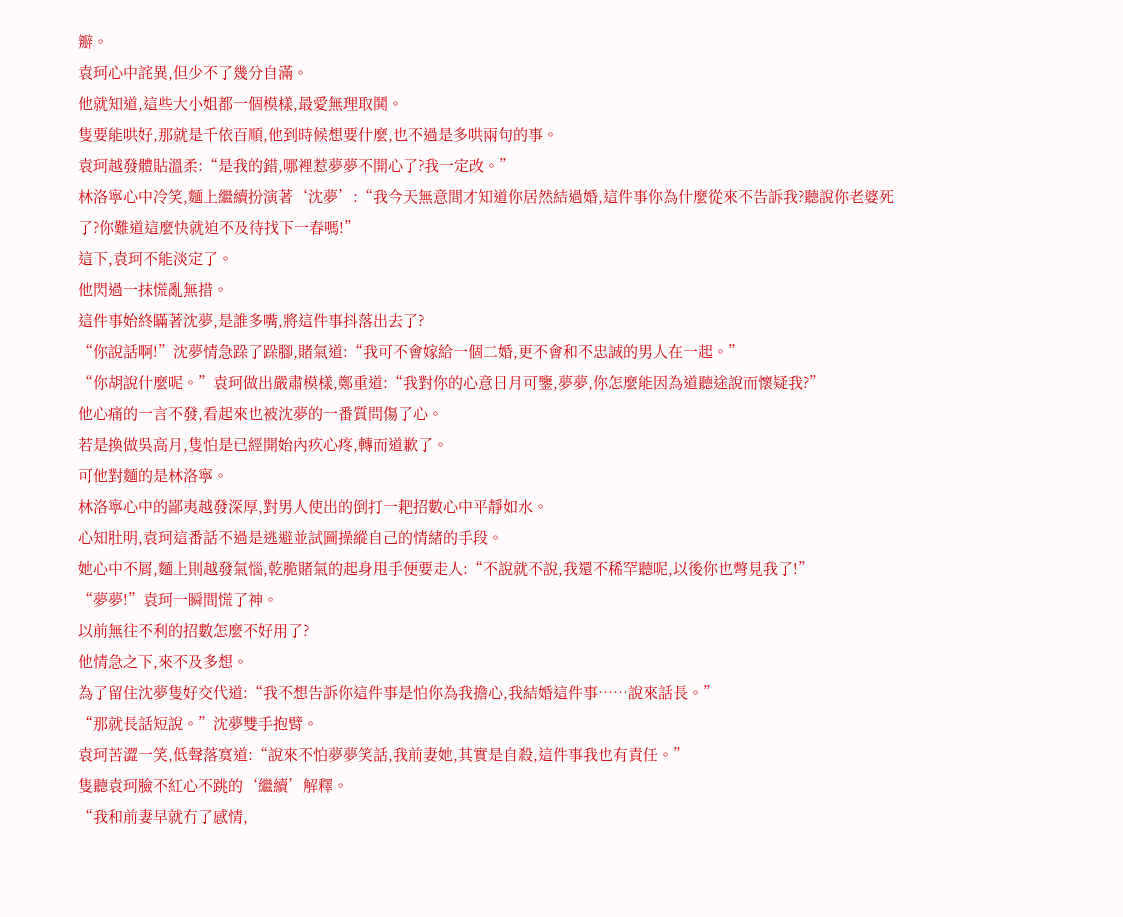瓣。
袁珂心中詫異,但少不了幾分自滿。
他就知道,這些大小姐都一個模樣,最愛無理取鬨。
隻要能哄好,那就是千依百順,他到時候想要什麼,也不過是多哄兩句的事。
袁珂越發體貼溫柔:“是我的錯,哪裡惹夢夢不開心了?我一定改。”
林洛寧心中冷笑,麵上繼續扮演著‘沈夢’:“我今天無意間才知道你居然結過婚,這件事你為什麼從來不告訴我?聽說你老婆死了?你難道這麼快就迫不及待找下一春嗎!”
這下,袁珂不能淡定了。
他閃過一抹慌亂無措。
這件事始終瞞著沈夢,是誰多嘴,將這件事抖落出去了?
“你說話啊!”沈夢情急跺了跺腳,賭氣道:“我可不會嫁給一個二婚,更不會和不忠誠的男人在一起。”
“你胡說什麼呢。”袁珂做出嚴肅模樣,鄭重道:“我對你的心意日月可鑒,夢夢,你怎麼能因為道聽途說而懷疑我?”
他心痛的一言不發,看起來也被沈夢的一番質問傷了心。
若是換做吳高月,隻怕是已經開始內疚心疼,轉而道歉了。
可他對麵的是林洛寧。
林洛寧心中的鄙夷越發深厚,對男人使出的倒打一耙招數心中平靜如水。
心知肚明,袁珂這番話不過是逃避並試圖操縱自己的情緒的手段。
她心中不屑,麵上則越發氣惱,乾脆賭氣的起身甩手便要走人:“不說就不說,我還不稀罕聽呢,以後你也彆見我了!”
“夢夢!”袁珂一瞬間慌了神。
以前無往不利的招數怎麼不好用了?
他情急之下,來不及多想。
為了留住沈夢隻好交代道:“我不想告訴你這件事是怕你為我擔心,我結婚這件事……說來話長。”
“那就長話短說。”沈夢雙手抱臂。
袁珂苦澀一笑,低聲落寞道:“說來不怕夢夢笑話,我前妻她,其實是自殺,這件事我也有責任。”
隻聽袁珂臉不紅心不跳的‘繼續’解釋。
“我和前妻早就冇了感情,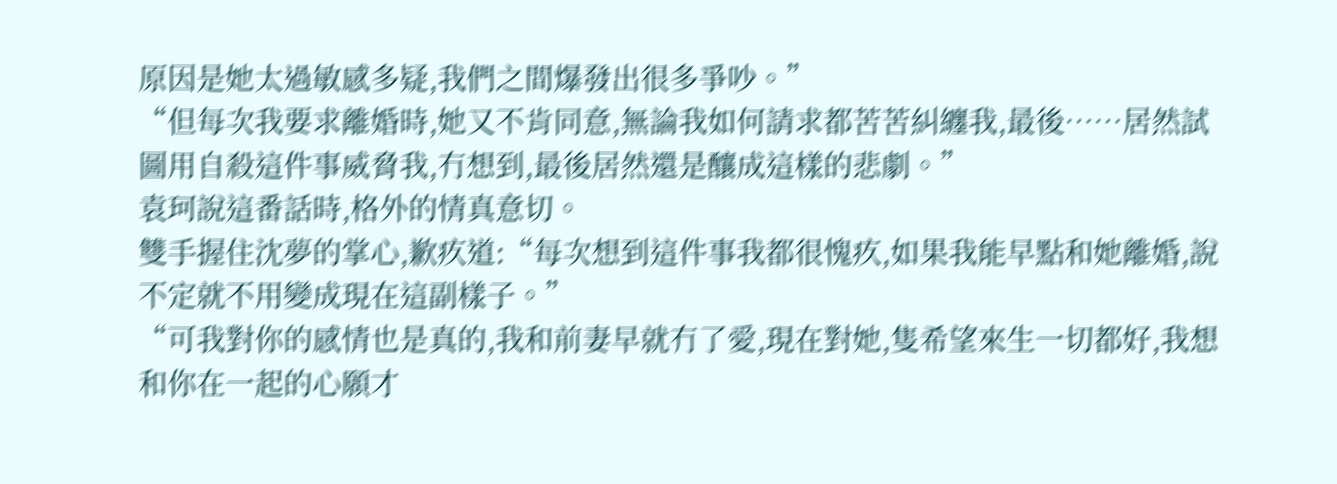原因是她太過敏感多疑,我們之間爆發出很多爭吵。”
“但每次我要求離婚時,她又不肯同意,無論我如何請求都苦苦糾纏我,最後……居然試圖用自殺這件事威脅我,冇想到,最後居然還是釀成這樣的悲劇。”
袁珂說這番話時,格外的情真意切。
雙手握住沈夢的掌心,歉疚道:“每次想到這件事我都很愧疚,如果我能早點和她離婚,說不定就不用變成現在這副樣子。”
“可我對你的感情也是真的,我和前妻早就冇了愛,現在對她,隻希望來生一切都好,我想和你在一起的心願才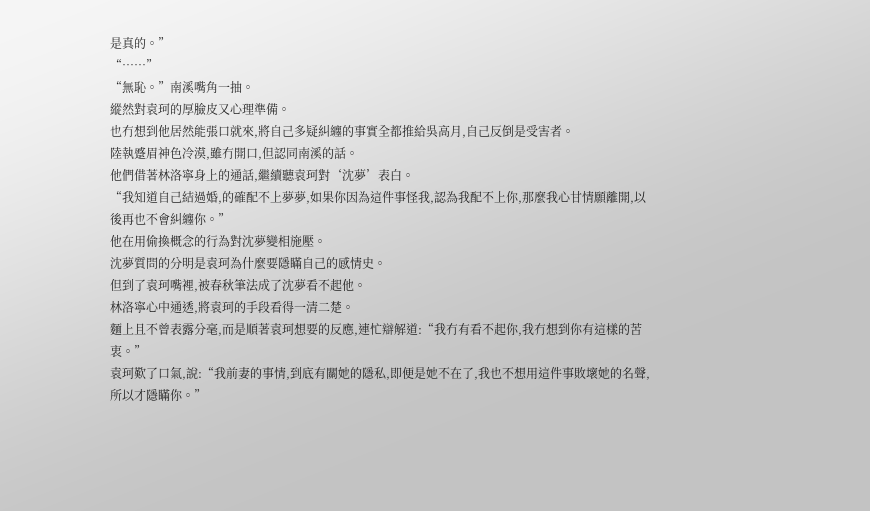是真的。”
“……”
“無恥。”南溪嘴角一抽。
縱然對袁珂的厚臉皮又心理準備。
也冇想到他居然能張口就來,將自己多疑糾纏的事實全都推給吳高月,自己反倒是受害者。
陸執蹙眉神色冷漠,雖冇開口,但認同南溪的話。
他們借著林洛寧身上的通話,繼續聽袁珂對‘沈夢’表白。
“我知道自己結過婚,的確配不上夢夢,如果你因為這件事怪我,認為我配不上你,那麼我心甘情願離開,以後再也不會糾纏你。”
他在用偷換概念的行為對沈夢變相施壓。
沈夢質問的分明是袁珂為什麼要隱瞞自己的感情史。
但到了袁珂嘴裡,被春秋筆法成了沈夢看不起他。
林洛寧心中通透,將袁珂的手段看得一清二楚。
麵上且不曾表露分毫,而是順著袁珂想要的反應,連忙辯解道:“我冇有看不起你,我冇想到你有這樣的苦衷。”
袁珂歎了口氣,說:“我前妻的事情,到底有關她的隱私,即便是她不在了,我也不想用這件事敗壞她的名聲,所以才隱瞞你。”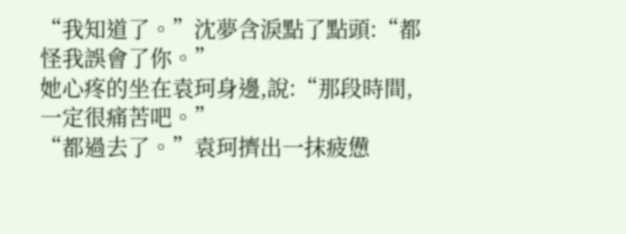“我知道了。”沈夢含淚點了點頭:“都怪我誤會了你。”
她心疼的坐在袁珂身邊,說:“那段時間,一定很痛苦吧。”
“都過去了。”袁珂擠出一抹疲憊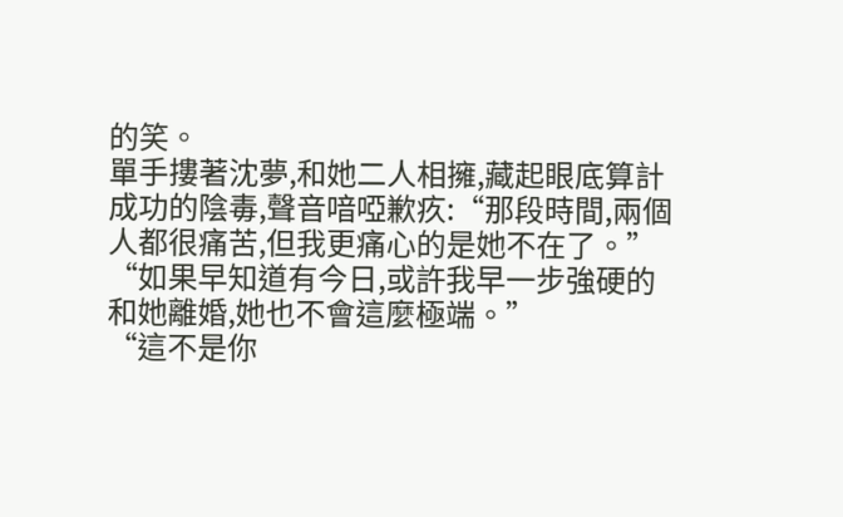的笑。
單手摟著沈夢,和她二人相擁,藏起眼底算計成功的陰毒,聲音喑啞歉疚:“那段時間,兩個人都很痛苦,但我更痛心的是她不在了。”
“如果早知道有今日,或許我早一步強硬的和她離婚,她也不會這麼極端。”
“這不是你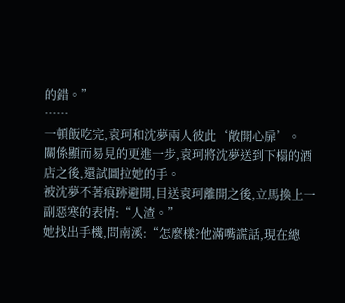的錯。”
……
一頓飯吃完,袁珂和沈夢兩人彼此‘敞開心扉’。
關係顯而易見的更進一步,袁珂將沈夢送到下榻的酒店之後,還試圖拉她的手。
被沈夢不著痕跡避開,目送袁珂離開之後,立馬換上一副惡寒的表情:“人渣。”
她找出手機,問南溪:“怎麼樣?他滿嘴謊話,現在總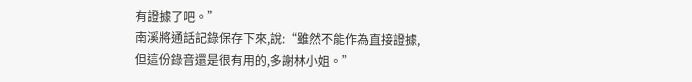有證據了吧。”
南溪將通話記錄保存下來,說:“雖然不能作為直接證據,但這份錄音還是很有用的,多謝林小姐。”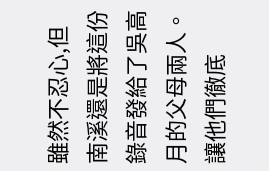雖然不忍心,但南溪還是將這份錄音發給了吳高月的父母兩人。
讓他們徹底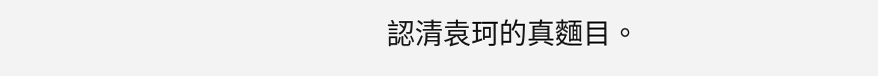認清袁珂的真麵目。